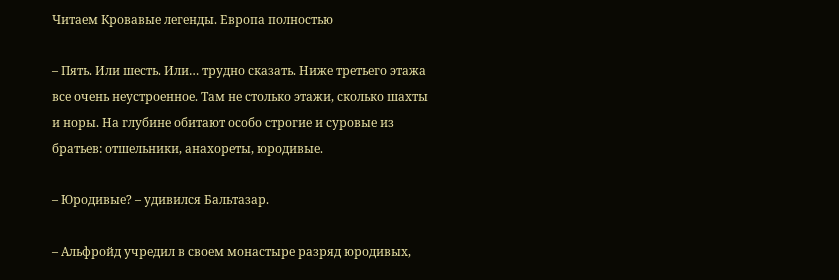Читаем Кровавые легенды. Европа полностью

– Пять. Или шесть. Или… трудно сказать. Ниже третьего этажа все очень неустроенное. Там не столько этажи, сколько шахты и норы. На глубине обитают особо строгие и суровые из братьев: отшельники, анахореты, юродивые.

– Юродивые? – удивился Бальтазар.

– Альфройд учредил в своем монастыре разряд юродивых,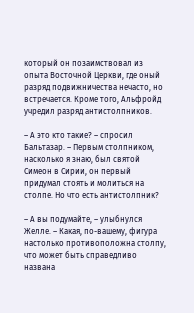который он позаимствовал из опыта Восточной Церкви, где оный разряд подвижничества нечасто, но встречается. Кроме того, Альфройд учредил разряд антистолпников.

– А это кто такие? – спросил Бальтазар. – Первым столпником, насколько я знаю, был святой Симеон в Сирии, он первый придумал стоять и молиться на столпе. Но что есть антистолпник?

– А вы подумайте, – улыбнулся Желле. – Какая, по-вашему, фигура настолько противоположна столпу, что может быть справедливо названа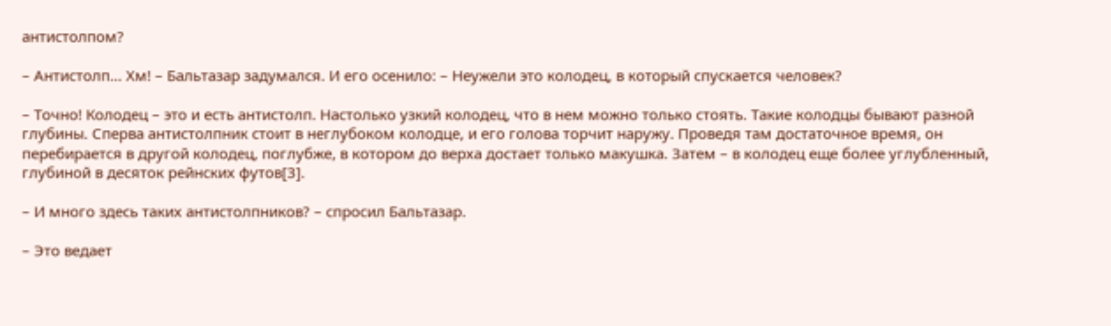антистолпом?

– Антистолп… Хм! – Бальтазар задумался. И его осенило: – Неужели это колодец, в который спускается человек?

– Точно! Колодец – это и есть антистолп. Настолько узкий колодец, что в нем можно только стоять. Такие колодцы бывают разной глубины. Сперва антистолпник стоит в неглубоком колодце, и его голова торчит наружу. Проведя там достаточное время, он перебирается в другой колодец, поглубже, в котором до верха достает только макушка. Затем – в колодец еще более углубленный, глубиной в десяток рейнских футов[3].

– И много здесь таких антистолпников? – спросил Бальтазар.

– Это ведает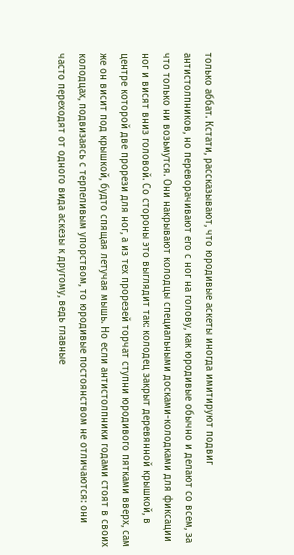только аббат. Кстати, рассказывают, что юродивые аскеты иногда имитируют подвиг антистолпников, но переворачивают его с ног на голову, как юродивые обычно и делают со всем, за что только ни возьмутся. Они накрывают колодцы специальными досками-колодками для фиксации ног и висят вниз головой. Со стороны это выглядит так: колодец закрыт деревянной крышкой, в центре которой две прорези для ног, а из тех прорезей торчат ступни юродивого пятками вверх, сам же он висит под крышкой, будто спящая летучая мышь. Но если антистолпники годами стоят в своих колодцах, подвизаясь с терпеливым упорством, то юродивые постоянством не отличаются: они часто переходят от одного вида аскезы к другому, ведь главные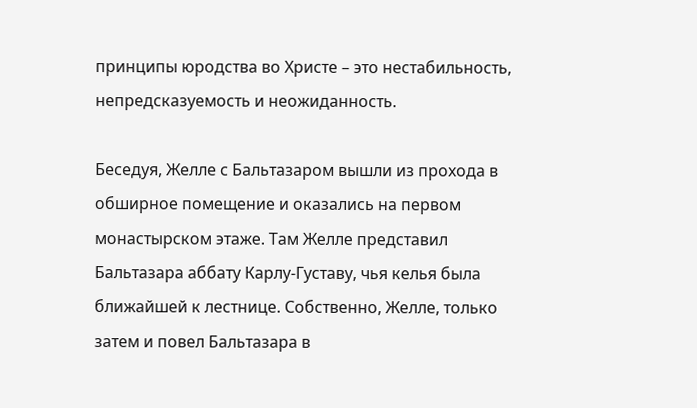принципы юродства во Христе – это нестабильность, непредсказуемость и неожиданность.

Беседуя, Желле с Бальтазаром вышли из прохода в обширное помещение и оказались на первом монастырском этаже. Там Желле представил Бальтазара аббату Карлу-Густаву, чья келья была ближайшей к лестнице. Собственно, Желле, только затем и повел Бальтазара в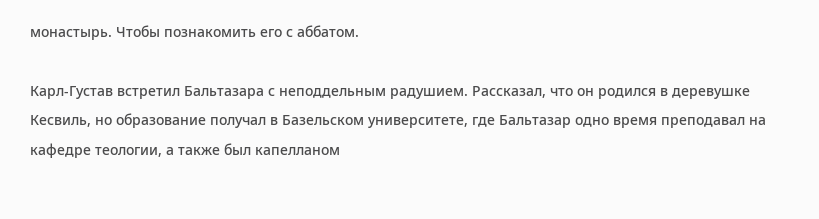монастырь. Чтобы познакомить его с аббатом.

Карл-Густав встретил Бальтазара с неподдельным радушием. Рассказал, что он родился в деревушке Кесвиль, но образование получал в Базельском университете, где Бальтазар одно время преподавал на кафедре теологии, а также был капелланом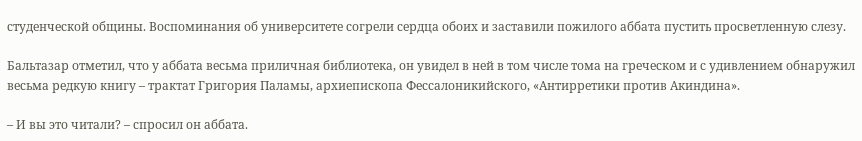студенческой общины. Воспоминания об университете согрели сердца обоих и заставили пожилого аббата пустить просветленную слезу.

Бальтазар отметил, что у аббата весьма приличная библиотека, он увидел в ней в том числе тома на греческом и с удивлением обнаружил весьма редкую книгу – трактат Григория Паламы, архиепископа Фессалоникийского, «Антирретики против Акиндина».

– И вы это читали? – спросил он аббата.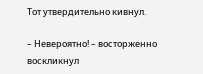Тот утвердительно кивнул.

– Невероятно! – восторженно воскликнул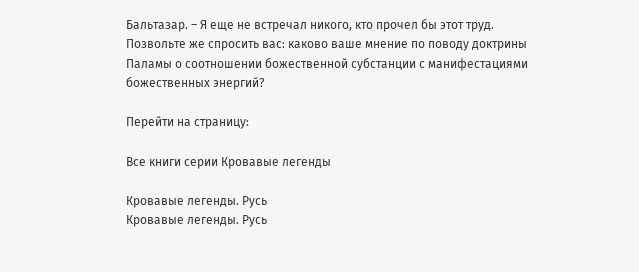Бальтазар. – Я еще не встречал никого, кто прочел бы этот труд. Позвольте же спросить вас: каково ваше мнение по поводу доктрины Паламы о соотношении божественной субстанции с манифестациями божественных энергий?

Перейти на страницу:

Все книги серии Кровавые легенды

Кровавые легенды. Русь
Кровавые легенды. Русь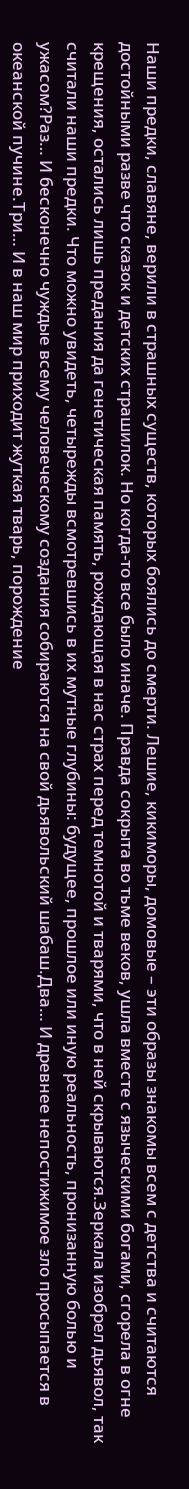Наши предки, славяне, верили в страшных существ, которых боялись до смерти. Лешие, кикиморы, домовые – эти образы знакомы всем с детства и считаются достойными разве что сказок и детских страшилок. Но когда-то все было иначе. Правда сокрыта во тьме веков, ушла вместе с языческими богами, сгорела в огне крещения, остались лишь предания да генетическая память, рождающая в нас страх перед темнотой и тварями, что в ней скрываются.Зеркала изобрел дьявол, так считали наши предки. Что можно увидеть, четырежды всмотревшись в их мутные глубины: будущее, прошлое или иную реальность, пронизанную болью и ужасом?Раз… И бесконечно чуждые всему человеческому создания собираются на свой дьявольский шабаш.Два… И древнее непостижимое зло просыпается в океанской пучине.Три… И в наш мир приходит жуткая тварь, порождение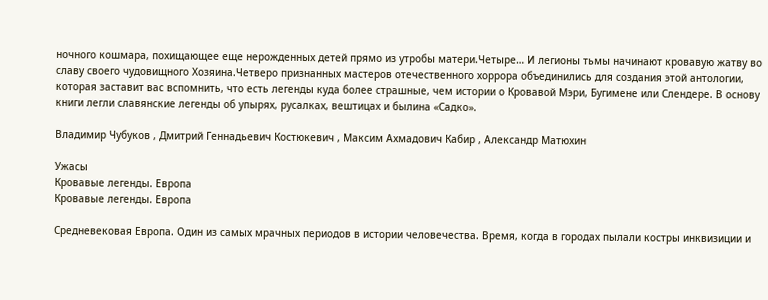ночного кошмара, похищающее еще нерожденных детей прямо из утробы матери.Четыре… И легионы тьмы начинают кровавую жатву во славу своего чудовищного Хозяина.Четверо признанных мастеров отечественного хоррора объединились для создания этой антологии, которая заставит вас вспомнить, что есть легенды куда более страшные, чем истории о Кровавой Мэри, Бугимене или Слендере. В основу книги легли славянские легенды об упырях, русалках, вештицах и былина «Садко».

Владимир Чубуков , Дмитрий Геннадьевич Костюкевич , Максим Ахмадович Кабир , Александр Матюхин

Ужасы
Кровавые легенды. Европа
Кровавые легенды. Европа

Средневековая Европа. Один из самых мрачных периодов в истории человечества. Время, когда в городах пылали костры инквизиции и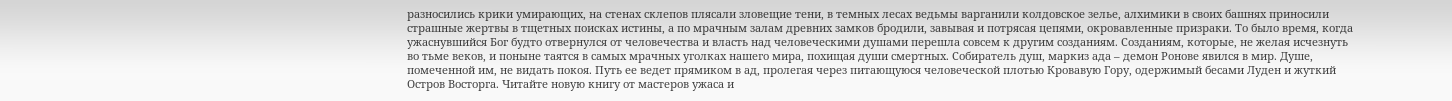разносились крики умирающих, на стенах склепов плясали зловещие тени, в темных лесах ведьмы варганили колдовское зелье, алхимики в своих башнях приносили страшные жертвы в тщетных поисках истины, а по мрачным залам древних замков бродили, завывая и потрясая цепями, окровавленные призраки. То было время, когда ужаснувшийся Бог будто отвернулся от человечества и власть над человеческими душами перешла совсем к другим созданиям. Созданиям, которые, не желая исчезнуть во тьме веков, и поныне таятся в самых мрачных уголках нашего мира, похищая души смертных. Собиратель душ, маркиз ада – демон Ронове явился в мир. Душе, помеченной им, не видать покоя. Путь ее ведет прямиком в ад, пролегая через питающуюся человеческой плотью Кровавую Гору, одержимый бесами Луден и жуткий Остров Восторга. Читайте новую книгу от мастеров ужаса и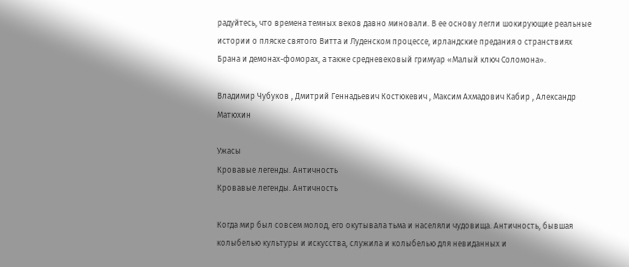радуйтесь, что времена темных веков давно миновали. В ее основу легли шокирующие реальные истории о пляске святого Витта и Луденском процессе, ирландские предания о странствиях Брана и демонах-фоморах, а также средневековый гримуар «Малый ключ Соломона».

Владимир Чубуков , Дмитрий Геннадьевич Костюкевич , Максим Ахмадович Кабир , Александр Матюхин

Ужасы
Кровавые легенды. Античность
Кровавые легенды. Античность

Когда мир был совсем молод, его окутывала тьма и населяли чудовища. Античность, бывшая колыбелью культуры и искусства, служила и колыбелью для невиданных и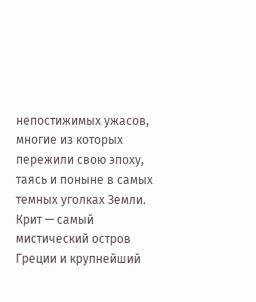непостижимых ужасов, многие из которых пережили свою эпоху, таясь и поныне в самых темных уголках Земли. Крит — самый мистический остров Греции и крупнейший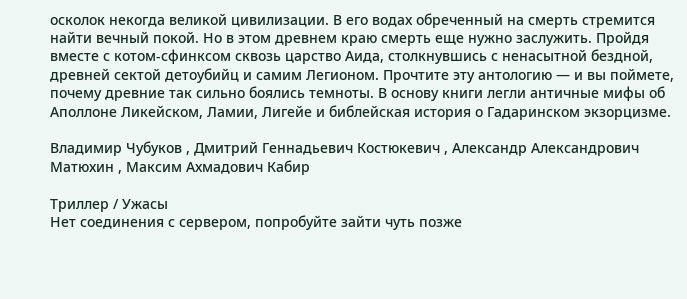осколок некогда великой цивилизации. В его водах обреченный на смерть стремится найти вечный покой. Но в этом древнем краю смерть еще нужно заслужить. Пройдя вместе с котом-сфинксом сквозь царство Аида, столкнувшись с ненасытной бездной, древней сектой детоубийц и самим Легионом. Прочтите эту антологию — и вы поймете, почему древние так сильно боялись темноты. В основу книги легли античные мифы об Аполлоне Ликейском, Ламии, Лигейе и библейская история о Гадаринском экзорцизме.

Владимир Чубуков , Дмитрий Геннадьевич Костюкевич , Александр Александрович Матюхин , Максим Ахмадович Кабир

Триллер / Ужасы
Нет соединения с сервером, попробуйте зайти чуть позже